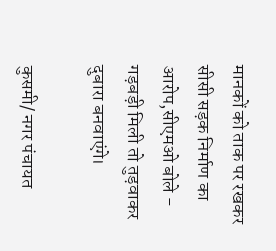मानकों को ताक पर रखकर सीसी सड़क निर्माण का आरोप,सीएमओ बोले - गड़बड़ी मिली तो तुड़वाकर दुबारा बनवाएंगे।

कुसमी/ नगर पंचायत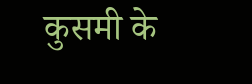कुसमी के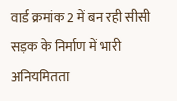वार्ड क्रमांक 2 में बन रही सीसी सड़क के निर्माण में भारी अनियमितता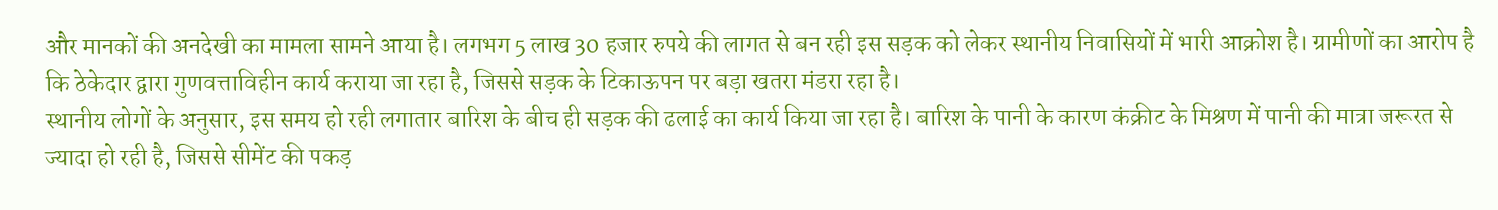और मानकों की अनदेखी का मामला सामने आया है। लगभग 5 लाख 30 हजार रुपये की लागत से बन रही इस सड़क को लेकर स्थानीय निवासियों में भारी आक्रोश है। ग्रामीणों का आरोप है कि ठेकेदार द्वारा गुणवत्ताविहीन कार्य कराया जा रहा है, जिससे सड़क के टिकाऊपन पर बड़ा खतरा मंडरा रहा है।
स्थानीय लोगों के अनुसार, इस समय हो रही लगातार बारिश के बीच ही सड़क की ढलाई का कार्य किया जा रहा है। बारिश के पानी के कारण कंक्रीट के मिश्रण में पानी की मात्रा जरूरत से ज्यादा हो रही है, जिससे सीमेंट की पकड़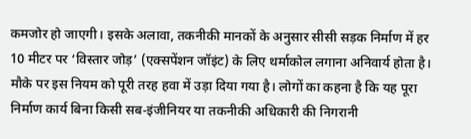कमजोर हो जाएगी। इसके अलावा, तकनीकी मानकों के अनुसार सीसी सड़क निर्माण में हर 10 मीटर पर ‘विस्तार जोड़’ (एक्सपेंशन जॉइंट) के लिए थर्माकोल लगाना अनिवार्य होता है। मौके पर इस नियम को पूरी तरह हवा में उड़ा दिया गया है। लोगों का कहना है कि यह पूरा निर्माण कार्य बिना किसी सब-इंजीनियर या तकनीकी अधिकारी की निगरानी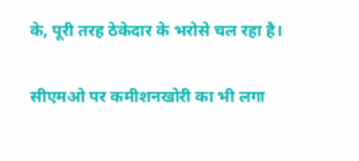के, पूरी तरह ठेकेदार के भरोसे चल रहा है।

सीएमओ पर कमीशनखोरी का भी लगा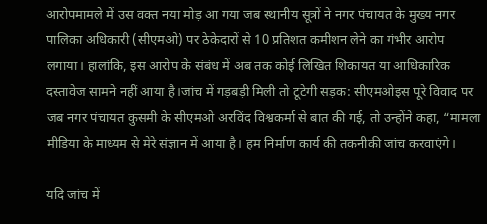आरोपमामले में उस वक्त नया मोड़ आ गया जब स्थानीय सूत्रों ने नगर पंचायत के मुख्य नगर पालिका अधिकारी (सीएमओ) पर ठेकेदारों से 10 प्रतिशत कमीशन लेने का गंभीर आरोप लगाया। हालांकि, इस आरोप के संबंध में अब तक कोई लिखित शिकायत या आधिकारिक दस्तावेज सामने नहीं आया है।जांच में गड़बड़ी मिली तो टूटेगी सड़क: सीएमओइस पूरे विवाद पर जब नगर पंचायत कुसमी के सीएमओ अरविंद विश्वकर्मा से बात की गई, तो उन्होंने कहा, “मामला मीडिया के माध्यम से मेरे संज्ञान में आया है। हम निर्माण कार्य की तकनीकी जांच करवाएंगे।

यदि जांच में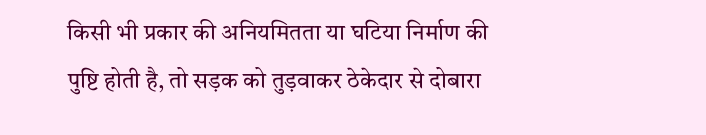किसी भी प्रकार की अनियमितता या घटिया निर्माण की पुष्टि होती है, तो सड़क को तुड़वाकर ठेकेदार से दोबारा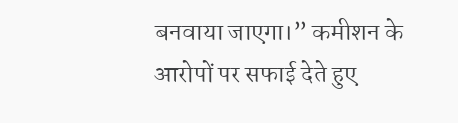बनवाया जाएगा।” कमीशन के आरोपों पर सफाई देते हुए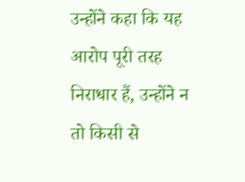उन्होंने कहा कि यह आरोप पूरी तरह निराधार हैं, उन्होंने न तो किसी से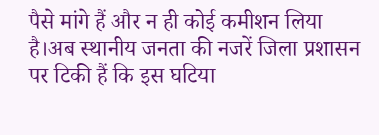पैसे मांगे हैं और न ही कोई कमीशन लिया है।अब स्थानीय जनता की नजरें जिला प्रशासन पर टिकी हैं कि इस घटिया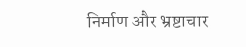निर्माण और भ्रष्टाचार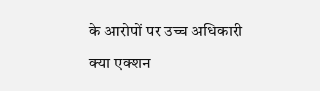के आरोपों पर उच्च अधिकारी क्या एक्शन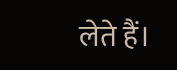लेते हैं।